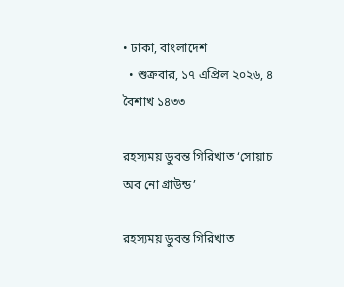• ঢাকা, বাংলাদেশ
  • শুক্রবার, ১৭ এপ্রিল ২০২৬, ৪ বৈশাখ ১৪৩৩

রহস্যময় ডুবন্ত গিরিখাত ‘সোয়াচ অব নো গ্রাউন্ড’

রহস্যময় ডুবন্ত গিরিখাত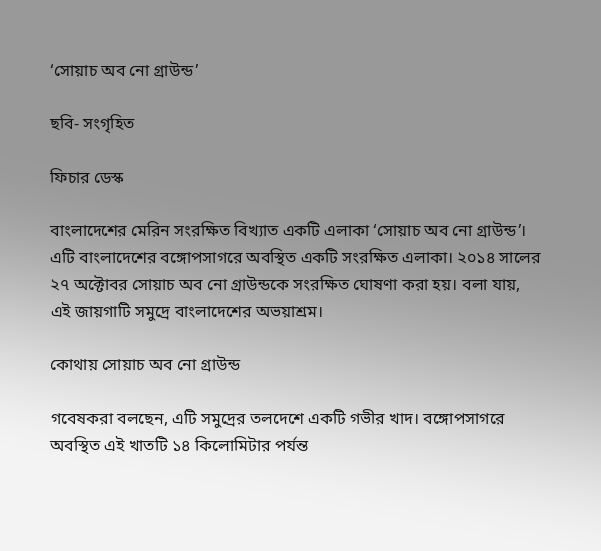‘সোয়াচ অব নো গ্রাউন্ড’

ছবি- সংগৃহিত

ফিচার ডেস্ক

বাংলাদেশের মেরিন সংরক্ষিত বিখ্যাত একটি এলাকা ‘সোয়াচ অব নো গ্রাউন্ড’। এটি বাংলাদেশের বঙ্গোপসাগরে অবস্থিত একটি সংরক্ষিত এলাকা। ২০১৪ সালের ২৭ অক্টোবর সোয়াচ অব নো গ্রাউন্ডকে সংরক্ষিত ঘোষণা করা হয়। বলা যায়, এই জায়গাটি সমুদ্রে বাংলাদেশের অভয়াশ্রম।

কোথায় সোয়াচ অব নো গ্রাউন্ড

গবেষকরা বলছেন, এটি সমুদ্রের তলদেশে একটি গভীর খাদ। বঙ্গোপসাগরে অবস্থিত এই খাতটি ১৪ কিলোমিটার পর্যন্ত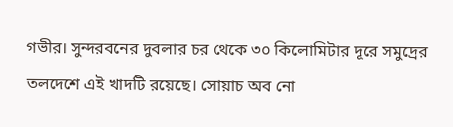গভীর। সুন্দরবনের দুবলার চর থেকে ৩০ কিলোমিটার দূরে সমুদ্রের তলদেশে এই খাদটি রয়েছে। সোয়াচ অব নো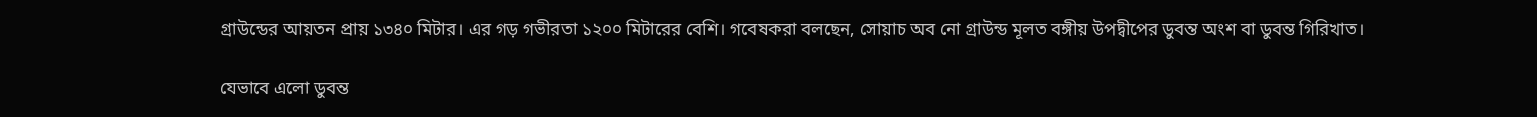গ্রাউন্ডের আয়তন প্রায় ১৩৪০ মিটার। এর গড় গভীরতা ১২০০ মিটারের বেশি। গবেষকরা বলছেন, সোয়াচ অব নো গ্রাউন্ড মূলত বঙ্গীয় উপদ্বীপের ডুবন্ত অংশ বা ডুবন্ত গিরিখাত।

যেভাবে এলো ডুবন্ত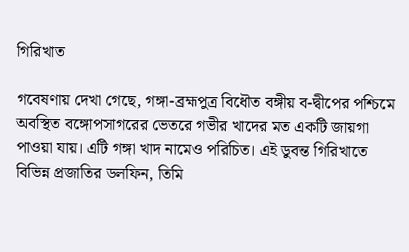গিরিখাত

গবেষণায় দেখা গেছে, গঙ্গা-ব্রহ্মপুত্র বিধৌত বঙ্গীয় ব-দ্বীপের পশ্চিমে অবস্থিত বঙ্গোপসাগরের ভেতরে গভীর খাদের মত একটি জায়গা পাওয়া যায়। এটি গঙ্গা খাদ নামেও পরিচিত। এই ডুবন্ত গিরিখাতে বিভিন্ন প্রজাতির ডলফিন, তিমি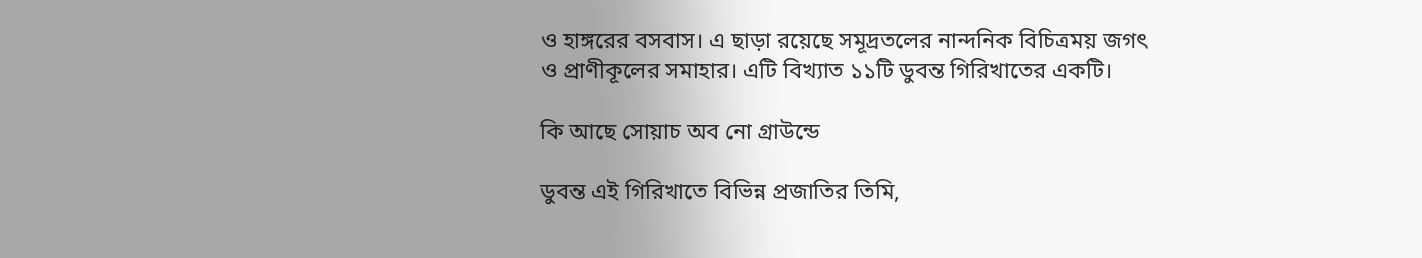ও হাঙ্গরের বসবাস। এ ছাড়া রয়েছে সমূদ্রতলের নান্দনিক বিচিত্রময় জগৎ ও প্রাণীকূলের সমাহার। এটি বিখ্যাত ১১টি ডুবন্ত গিরিখাতের একটি।

কি আছে সোয়াচ অব নো গ্রাউন্ডে

ডুবন্ত এই গিরিখাতে বিভিন্ন প্রজাতির তিমি,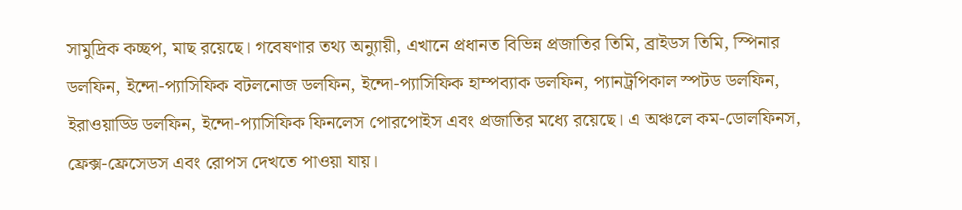সামুদ্রিক কচ্ছপ, মাছ রয়েছে। গবেষণার তথ্য অন্যুায়ী, এখানে প্রধানত বিভিন্ন প্রজাতির তিমি, ব্রাইডস তিমি, স্পিনার ডলফিন, ইন্দো-প্যাসিফিক বটলনোজ ডলফিন, ইন্দো-প্যাসিফিক হাম্পব্যাক ডলফিন, প্যানট্রপিকাল স্পটড ডলফিন, ইরাওয়াড্ডি ডলফিন, ইন্দো-প্যাসিফিক ফিনলেস পোরপোইস এবং প্রজাতির মধ্যে রয়েছে। এ অঞ্চলে কম-ডোলফিনস, ফ্রেক্স-ফ্রেসেডস এবং রোপস দেখতে পাওয়া যায়।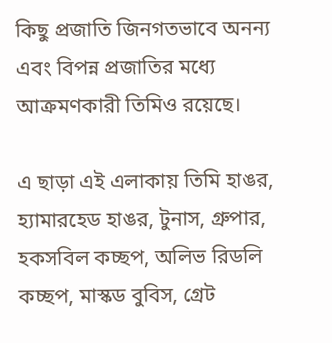কিছু প্রজাতি জিনগতভাবে অনন্য এবং বিপন্ন প্রজাতির মধ্যে আক্রমণকারী তিমিও রয়েছে।

এ ছাড়া এই এলাকায় তিমি হাঙর, হ্যামারহেড হাঙর, টুনাস, গ্রুপার, হকসবিল কচ্ছপ, অলিভ রিডলি কচ্ছপ, মাস্কড বুবিস, গ্রেট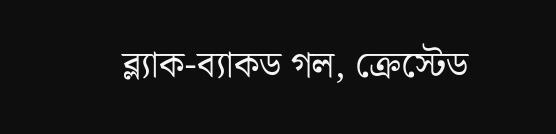ব্ল্যাক-ব্যাকড গল, ক্রেস্টেড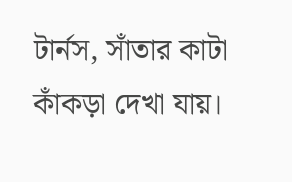টার্নস, সাঁতার কাটা কাঁকড়া দেখা যায়।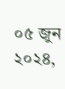০৫ জুন ২০২৪,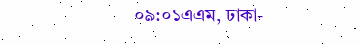০৯:০১এএম, ঢাকা-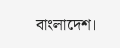বাংলাদেশ।